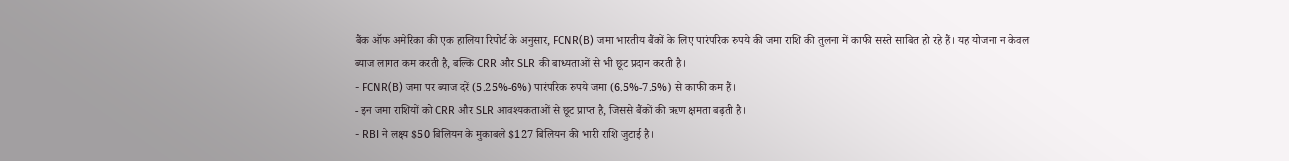बैंक ऑफ अमेरिका की एक हालिया रिपोर्ट के अनुसार, FCNR(B) जमा भारतीय बैंकों के लिए पारंपरिक रुपये की जमा राशि की तुलना में काफी सस्ते साबित हो रहे हैं। यह योजना न केवल ब्याज लागत कम करती है, बल्कि CRR और SLR की बाध्यताओं से भी छूट प्रदान करती है।
- FCNR(B) जमा पर ब्याज दरें (5.25%-6%) पारंपरिक रुपये जमा (6.5%-7.5%) से काफी कम हैं।
- इन जमा राशियों को CRR और SLR आवश्यकताओं से छूट प्राप्त है, जिससे बैंकों की ऋण क्षमता बढ़ती है।
- RBI ने लक्ष्य $50 बिलियन के मुकाबले $127 बिलियन की भारी राशि जुटाई है।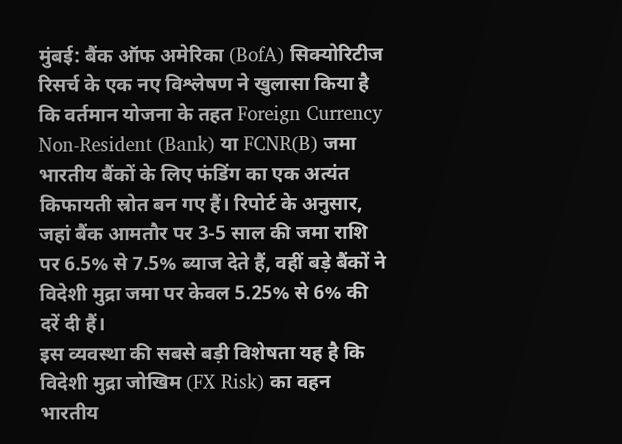मुंबई: बैंक ऑफ अमेरिका (BofA) सिक्योरिटीज रिसर्च के एक नए विश्लेषण ने खुलासा किया है कि वर्तमान योजना के तहत Foreign Currency Non-Resident (Bank) या FCNR(B) जमा भारतीय बैंकों के लिए फंडिंग का एक अत्यंत किफायती स्रोत बन गए हैं। रिपोर्ट के अनुसार, जहां बैंक आमतौर पर 3-5 साल की जमा राशि पर 6.5% से 7.5% ब्याज देते हैं, वहीं बड़े बैंकों ने विदेशी मुद्रा जमा पर केवल 5.25% से 6% की दरें दी हैं।
इस व्यवस्था की सबसे बड़ी विशेषता यह है कि विदेशी मुद्रा जोखिम (FX Risk) का वहन भारतीय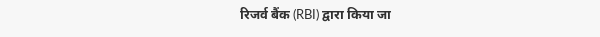रिजर्व बैंक (RBI) द्वारा किया जा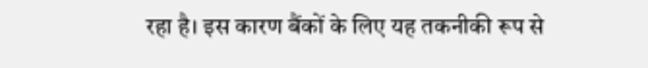रहा है। इस कारण बैंकों के लिए यह तकनीकी रूप से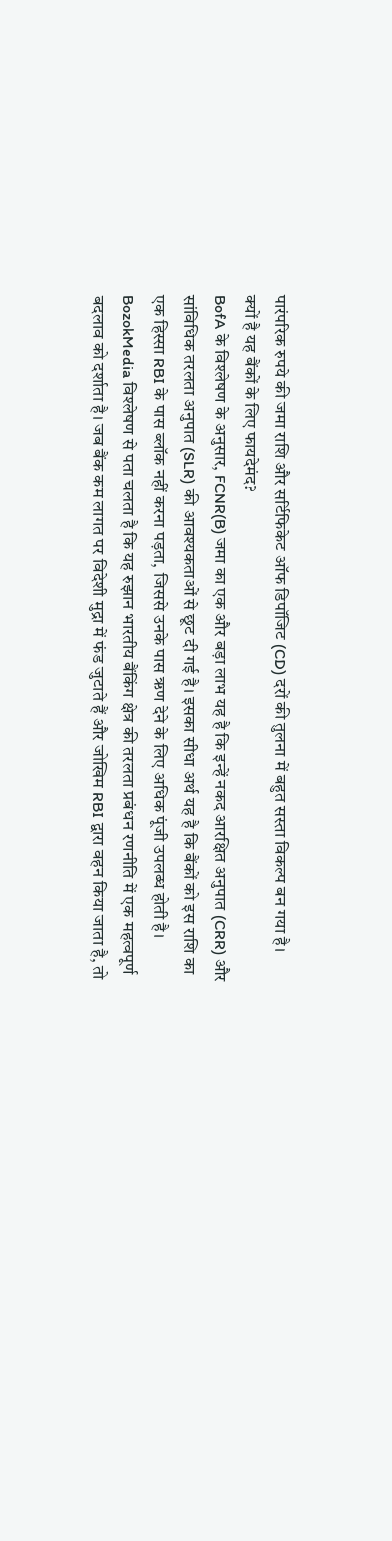पारंपरिक रुपये की जमा राशि और सर्टिफिकेट ऑफ डिपॉजिट (CD) दरों की तुलना में बहुत सस्ता विकल्प बन गया है।
क्यों है यह बैंकों के लिए फायदेमंद?
BofA के विश्लेषण के अनुसार, FCNR(B) जमा का एक और बड़ा लाभ यह है कि इन्हें नकद आरक्षित अनुपात (CRR) और सांविधिक तरलता अनुपात (SLR) की आवश्यकताओं से छूट दी गई है। इसका सीधा अर्थ यह है कि बैंकों को इस राशि का एक हिस्सा RBI के पास ब्लॉक नहीं करना पड़ता, जिससे उनके पास ऋण देने के लिए अधिक पूंजी उपलब्ध होती है।
BozokMedia विश्लेषण से पता चलता है कि यह रुझान भारतीय बैंकिंग क्षेत्र की तरलता प्रबंधन रणनीति में एक महत्वपूर्ण बदलाव को दर्शाता है। जब बैंक कम लागत पर विदेशी मुद्रा में फंड जुटाते हैं और जोखिम RBI द्वारा वहन किया जाता है, तो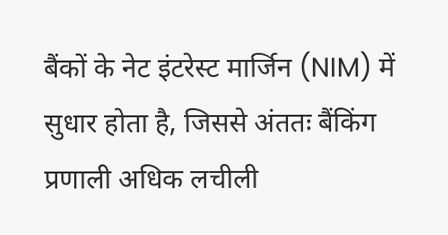बैंकों के नेट इंटरेस्ट मार्जिन (NIM) में सुधार होता है, जिससे अंततः बैंकिंग प्रणाली अधिक लचीली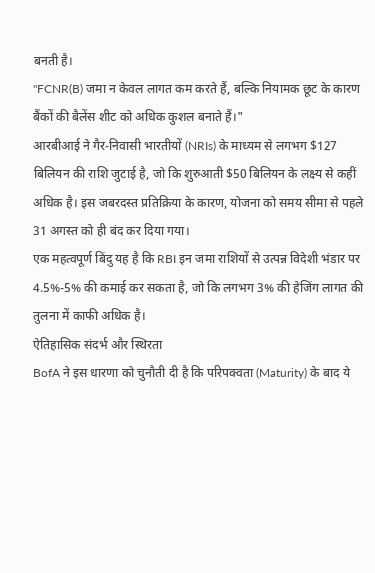बनती है।
"FCNR(B) जमा न केवल लागत कम करते हैं, बल्कि नियामक छूट के कारण बैंकों की बैलेंस शीट को अधिक कुशल बनाते हैं।"
आरबीआई ने गैर-निवासी भारतीयों (NRIs) के माध्यम से लगभग $127 बिलियन की राशि जुटाई है, जो कि शुरुआती $50 बिलियन के लक्ष्य से कहीं अधिक है। इस जबरदस्त प्रतिक्रिया के कारण, योजना को समय सीमा से पहले 31 अगस्त को ही बंद कर दिया गया।
एक महत्वपूर्ण बिंदु यह है कि RBI इन जमा राशियों से उत्पन्न विदेशी भंडार पर 4.5%-5% की कमाई कर सकता है, जो कि लगभग 3% की हेजिंग लागत की तुलना में काफी अधिक है।
ऐतिहासिक संदर्भ और स्थिरता
BofA ने इस धारणा को चुनौती दी है कि परिपक्वता (Maturity) के बाद ये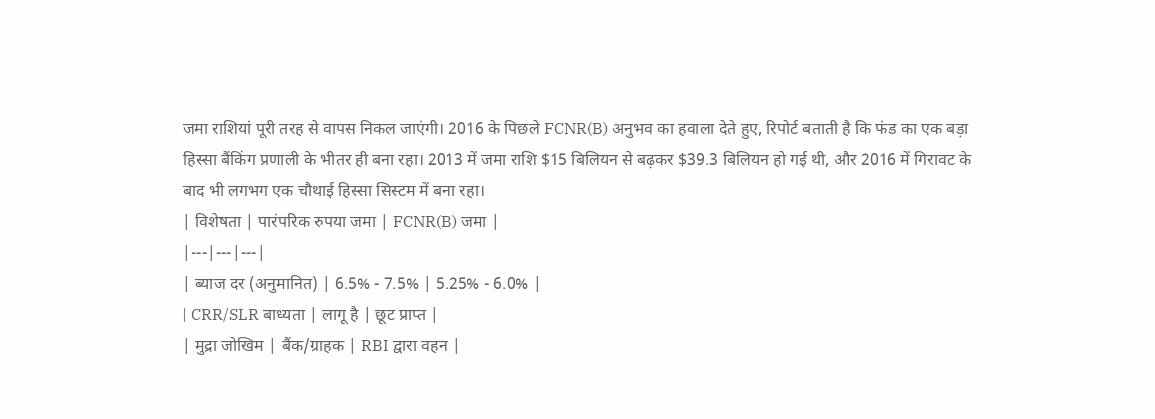जमा राशियां पूरी तरह से वापस निकल जाएंगी। 2016 के पिछले FCNR(B) अनुभव का हवाला देते हुए, रिपोर्ट बताती है कि फंड का एक बड़ा हिस्सा बैंकिंग प्रणाली के भीतर ही बना रहा। 2013 में जमा राशि $15 बिलियन से बढ़कर $39.3 बिलियन हो गई थी, और 2016 में गिरावट के बाद भी लगभग एक चौथाई हिस्सा सिस्टम में बना रहा।
| विशेषता | पारंपरिक रुपया जमा | FCNR(B) जमा |
|---|---|---|
| ब्याज दर (अनुमानित) | 6.5% - 7.5% | 5.25% - 6.0% |
| CRR/SLR बाध्यता | लागू है | छूट प्राप्त |
| मुद्रा जोखिम | बैंक/ग्राहक | RBI द्वारा वहन |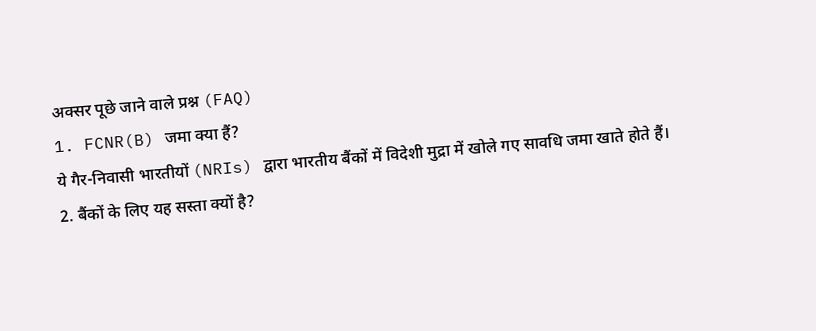अक्सर पूछे जाने वाले प्रश्न (FAQ)
1. FCNR(B) जमा क्या हैं?
ये गैर-निवासी भारतीयों (NRIs) द्वारा भारतीय बैंकों में विदेशी मुद्रा में खोले गए सावधि जमा खाते होते हैं।
2. बैंकों के लिए यह सस्ता क्यों है?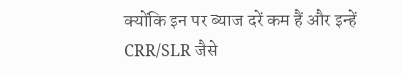क्योंकि इन पर ब्याज दरें कम हैं और इन्हें CRR/SLR जैसे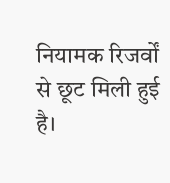नियामक रिजर्वों से छूट मिली हुई है।